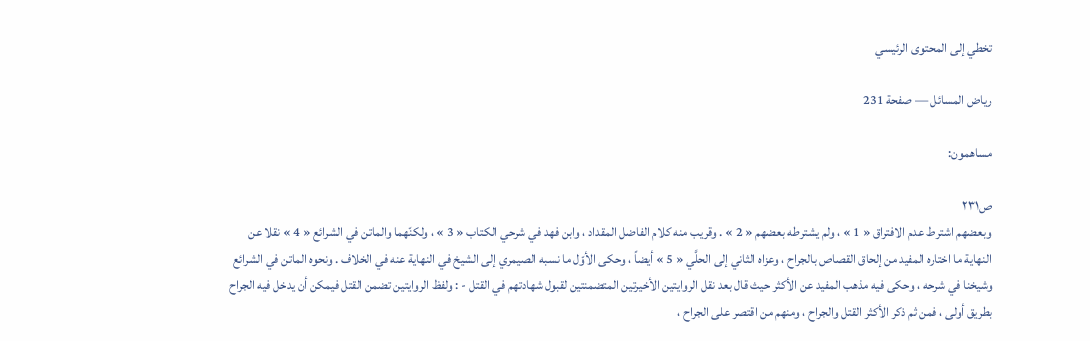تخطي إلى المحتوى الرئيسي

رياض المسائل — صفحة 231

مساهمون:

ص٢٣١
وبعضهم اشترط عدم الافتراق « 1 » ، ولم يشترطه بعضهم « 2 » . وقريب منه كلام الفاضل المقداد ، وابن فهد في شرحي الكتاب « 3 » ، ولكنّهما والماتن في الشرائع « 4 » نقلا عن النهاية ما اختاره المفيد من إلحاق القصاص بالجراح ، وعزاه الثاني إلى الحلَّي « 5 » أيضاً ، وحكى الأوّل ما نسبه الصيمري إلى الشيخ في النهاية عنه في الخلاف . ونحوه الماتن في الشرائع وشيخنا في شرحه ، وحكى فيه مذهب المفيد عن الأكثر حيث قال بعد نقل الروايتين الأخيرتين المتضمنتين لقبول شهادتهم في القتل - : ولفظ الروايتين تضمن القتل فيمكن أن يدخل فيه الجراح بطريق أولى ، فمن ثم ذكر الأكثر القتل والجراح ، ومنهم من اقتصر على الجراح ،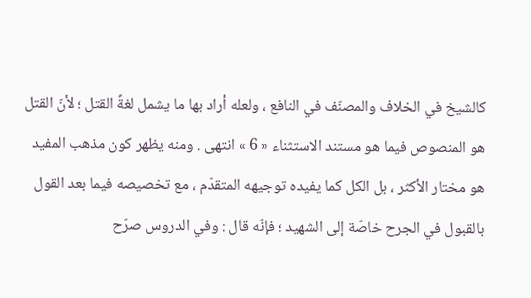كالشيخ في الخلاف والمصنّف في النافع ، ولعله أراد بها ما يشمل لغةً القتل ؛ لأنّ القتل هو المنصوص فيما هو مستند الاستثناء « 6 » انتهى . ومنه يظهر كون مذهب المفيد هو مختار الأكثر ، بل الكل كما يفيده توجيهه المتقدّم ، مع تخصيصه فيما بعد القول بالقبول في الجرح خاصّة إلى الشهيد ؛ فإنّه قال : وفي الدروس صرّح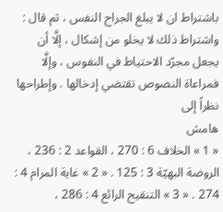باشتراط ان لا يبلغ الجراح النفس ، ثم قال : واشتراط ذلك لا يخلو من إشكال ، إلَّا أن يجعل مجرّد الاحتياط في النفوس ، وإلَّا فمراعاة النصوص تقتضي إدخالها . وإطراحها نظراً إلى
هامش
« 1 » الخلاف 6 : 270 ، القواعد 2 : 236 ، الروضة البهيّة 3 : 125 . « 2 » غاية المرام 4 : 274 . « 3 » التنقيح الرائع 4 : 286 ،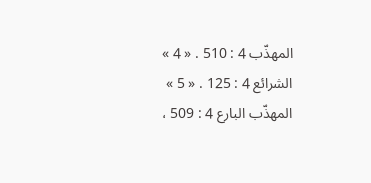المهذّب 4 : 510 . « 4 » الشرائع 4 : 125 . « 5 » المهذّب البارع 4 : 509 ،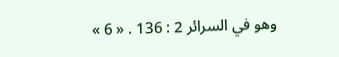وهو في السرائر 2 : 136 . « 6 »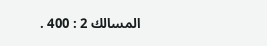المسالك 2 : 400 .